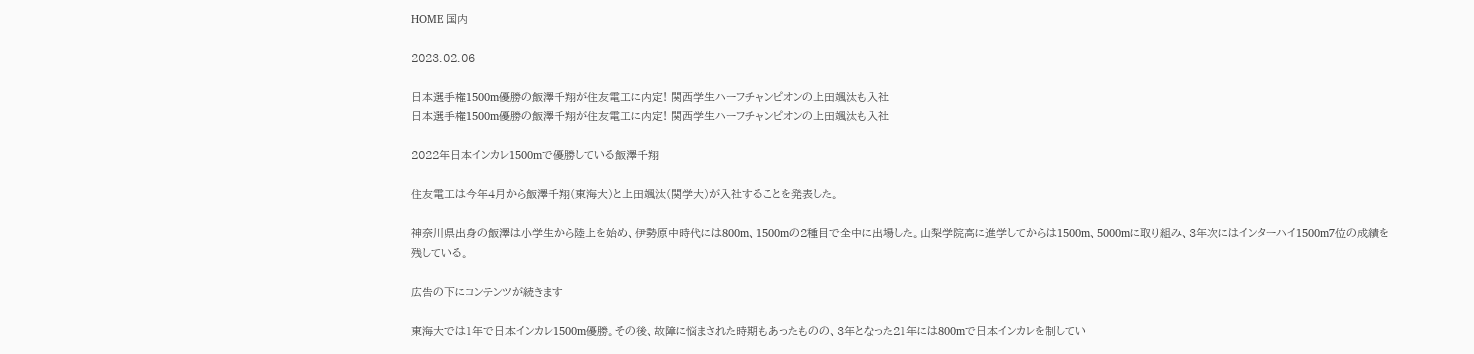HOME 国内

2023.02.06

日本選手権1500m優勝の飯澤千翔が住友電工に内定! 関西学生ハーフチャンピオンの上田颯汰も入社
日本選手権1500m優勝の飯澤千翔が住友電工に内定! 関西学生ハーフチャンピオンの上田颯汰も入社

2022年日本インカレ1500mで優勝している飯澤千翔

住友電工は今年4月から飯澤千翔(東海大)と上田颯汰(関学大)が入社することを発表した。

神奈川県出身の飯澤は小学生から陸上を始め、伊勢原中時代には800m、1500mの2種目で全中に出場した。山梨学院高に進学してからは1500m、5000mに取り組み、3年次にはインターハイ1500m7位の成績を残している。

広告の下にコンテンツが続きます

東海大では1年で日本インカレ1500m優勝。その後、故障に悩まされた時期もあったものの、3年となった21年には800mで日本インカレを制してい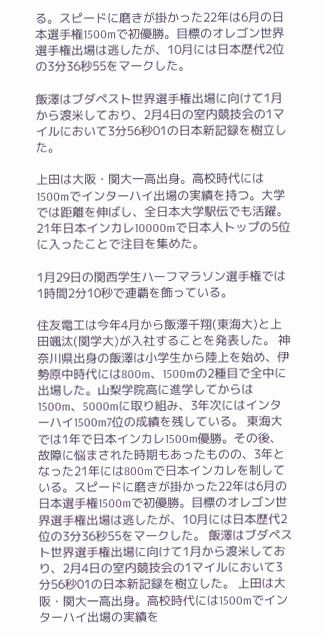る。スピードに磨きが掛かった22年は6月の日本選手権1500mで初優勝。目標のオレゴン世界選手権出場は逃したが、10月には日本歴代2位の3分36秒55をマークした。

飯澤はブダペスト世界選手権出場に向けて1月から渡米しており、2月4日の室内競技会の1マイルにおいて3分56秒01の日本新記録を樹立した。

上田は大阪・関大一高出身。高校時代には1500mでインターハイ出場の実績を持つ。大学では距離を伸ばし、全日本大学駅伝でも活躍。21年日本インカレ10000mで日本人トップの5位に入ったことで注目を集めた。

1月29日の関西学生ハーフマラソン選手権では1時間2分10秒で連覇を飾っている。

住友電工は今年4月から飯澤千翔(東海大)と上田颯汰(関学大)が入社することを発表した。 神奈川県出身の飯澤は小学生から陸上を始め、伊勢原中時代には800m、1500mの2種目で全中に出場した。山梨学院高に進学してからは1500m、5000mに取り組み、3年次にはインターハイ1500m7位の成績を残している。 東海大では1年で日本インカレ1500m優勝。その後、故障に悩まされた時期もあったものの、3年となった21年には800mで日本インカレを制している。スピードに磨きが掛かった22年は6月の日本選手権1500mで初優勝。目標のオレゴン世界選手権出場は逃したが、10月には日本歴代2位の3分36秒55をマークした。 飯澤はブダペスト世界選手権出場に向けて1月から渡米しており、2月4日の室内競技会の1マイルにおいて3分56秒01の日本新記録を樹立した。 上田は大阪・関大一高出身。高校時代には1500mでインターハイ出場の実績を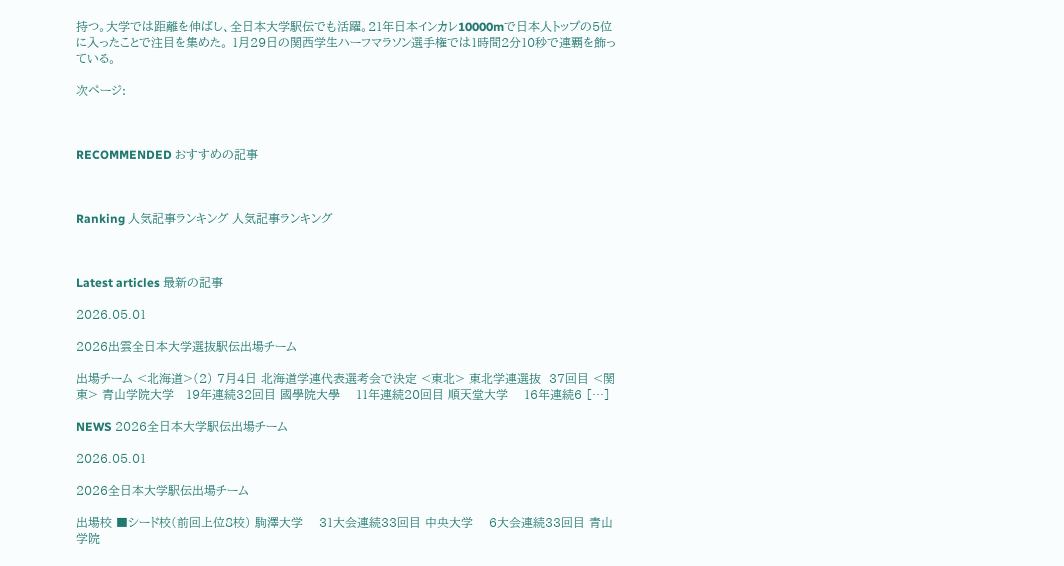持つ。大学では距離を伸ばし、全日本大学駅伝でも活躍。21年日本インカレ10000mで日本人トップの5位に入ったことで注目を集めた。 1月29日の関西学生ハーフマラソン選手権では1時間2分10秒で連覇を飾っている。

次ページ:



RECOMMENDED おすすめの記事



Ranking 人気記事ランキング 人気記事ランキング



Latest articles 最新の記事

2026.05.01

2026出雲全日本大学選抜駅伝出場チーム

出場チーム <北海道>(2) 7月4日 北海道学連代表選考会で決定 <東北> 東北学連選抜  37回目 <関東> 青山学院大学   19年連続32回目 國學院大學    11年連続20回目 順天堂大学    16年連続6 […]

NEWS 2026全日本大学駅伝出場チーム

2026.05.01

2026全日本大学駅伝出場チーム

出場校 ■シード校(前回上位8校) 駒澤大学    31大会連続33回目 中央大学    6大会連続33回目 青山学院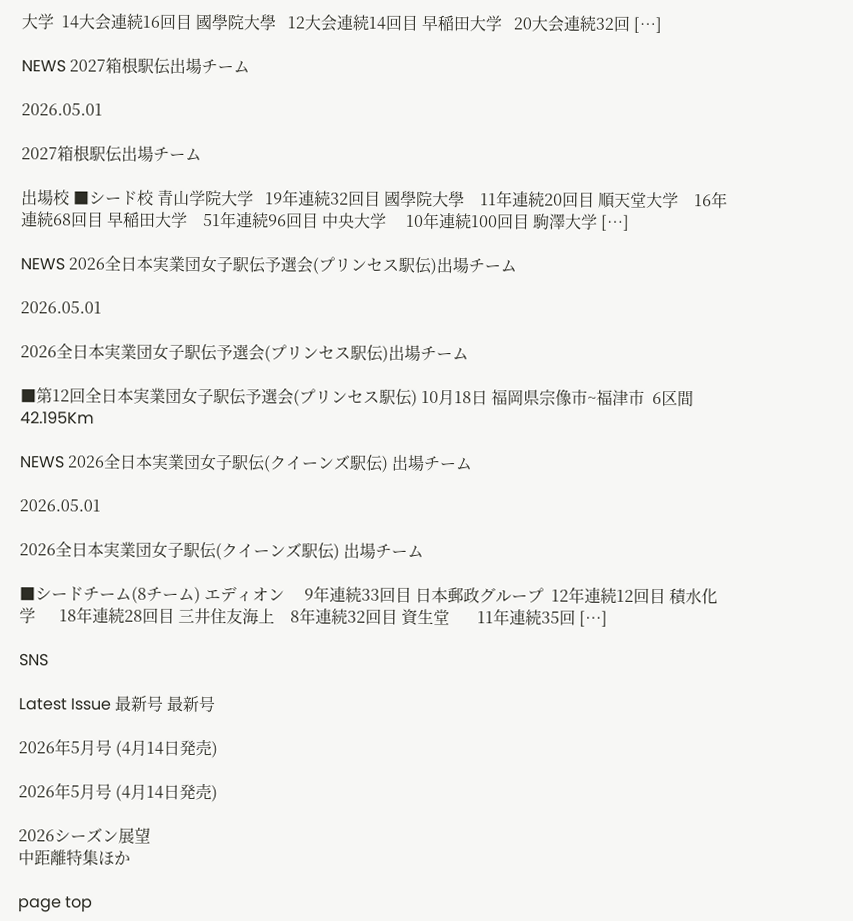大学  14大会連続16回目 國學院大學   12大会連続14回目 早稲田大学   20大会連続32回 […]

NEWS 2027箱根駅伝出場チーム

2026.05.01

2027箱根駅伝出場チーム

出場校 ■シード校 青山学院大学   19年連続32回目 國學院大學    11年連続20回目 順天堂大学    16年連続68回目 早稲田大学    51年連続96回目 中央大学     10年連続100回目 駒澤大学 […]

NEWS 2026全日本実業団女子駅伝予選会(プリンセス駅伝)出場チーム

2026.05.01

2026全日本実業団女子駅伝予選会(プリンセス駅伝)出場チーム

■第12回全日本実業団女子駅伝予選会(プリンセス駅伝) 10月18日 福岡県宗像市~福津市  6区間42.195Km

NEWS 2026全日本実業団女子駅伝(クイーンズ駅伝) 出場チーム

2026.05.01

2026全日本実業団女子駅伝(クイーンズ駅伝) 出場チーム

■シードチーム(8チーム) エディオン     9年連続33回目 日本郵政グループ  12年連続12回目 積水化学      18年連続28回目 三井住友海上    8年連続32回目 資生堂       11年連続35回 […]

SNS

Latest Issue 最新号 最新号

2026年5月号 (4月14日発売)

2026年5月号 (4月14日発売)

2026シーズン展望
中距離特集ほか

page top